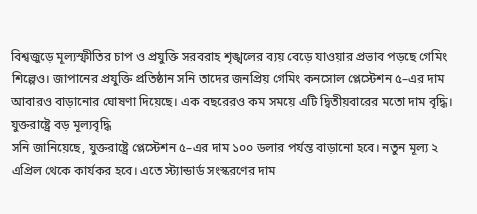বিশ্বজুড়ে মূল্যস্ফীতির চাপ ও প্রযুক্তি সরবরাহ শৃঙ্খলের ব্যয় বেড়ে যাওয়ার প্রভাব পড়ছে গেমিং শিল্পেও। জাপানের প্রযুক্তি প্রতিষ্ঠান সনি তাদের জনপ্রিয় গেমিং কনসোল প্লেস্টেশন ৫–এর দাম আবারও বাড়ানোর ঘোষণা দিয়েছে। এক বছরেরও কম সময়ে এটি দ্বিতীয়বারের মতো দাম বৃদ্ধি।
যুক্তরাষ্ট্রে বড় মূল্যবৃদ্ধি
সনি জানিয়েছে, যুক্তরাষ্ট্রে প্লেস্টেশন ৫–এর দাম ১০০ ডলার পর্যন্ত বাড়ানো হবে। নতুন মূল্য ২ এপ্রিল থেকে কার্যকর হবে। এতে স্ট্যান্ডার্ড সংস্করণের দাম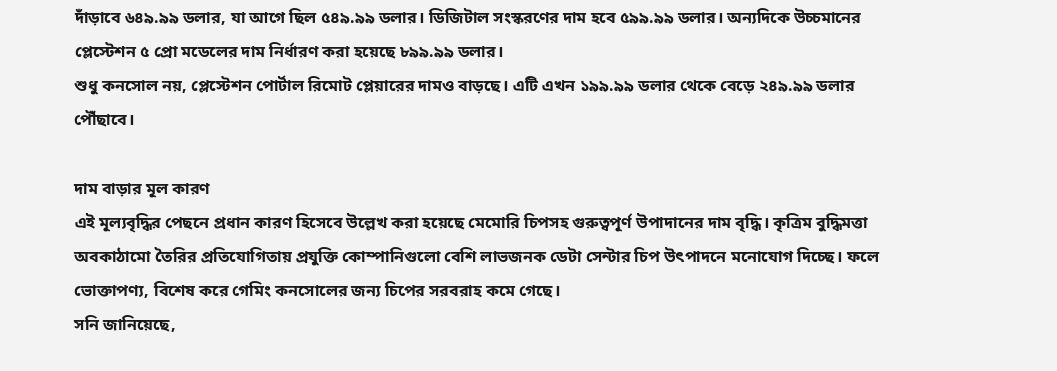দাঁড়াবে ৬৪৯.৯৯ ডলার, যা আগে ছিল ৫৪৯.৯৯ ডলার। ডিজিটাল সংস্করণের দাম হবে ৫৯৯.৯৯ ডলার। অন্যদিকে উচ্চমানের প্লেস্টেশন ৫ প্রো মডেলের দাম নির্ধারণ করা হয়েছে ৮৯৯.৯৯ ডলার।
শুধু কনসোল নয়, প্লেস্টেশন পোর্টাল রিমোট প্লেয়ারের দামও বাড়ছে। এটি এখন ১৯৯.৯৯ ডলার থেকে বেড়ে ২৪৯.৯৯ ডলার পৌঁছাবে।

দাম বাড়ার মূল কারণ
এই মূল্যবৃদ্ধির পেছনে প্রধান কারণ হিসেবে উল্লেখ করা হয়েছে মেমোরি চিপসহ গুরুত্বপূর্ণ উপাদানের দাম বৃদ্ধি। কৃত্রিম বুদ্ধিমত্তা অবকাঠামো তৈরির প্রতিযোগিতায় প্রযুক্তি কোম্পানিগুলো বেশি লাভজনক ডেটা সেন্টার চিপ উৎপাদনে মনোযোগ দিচ্ছে। ফলে ভোক্তাপণ্য, বিশেষ করে গেমিং কনসোলের জন্য চিপের সরবরাহ কমে গেছে।
সনি জানিয়েছে,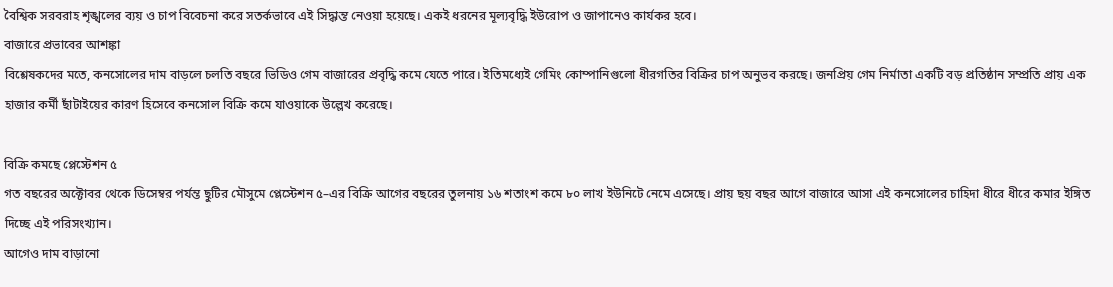বৈশ্বিক সরবরাহ শৃঙ্খলের ব্যয় ও চাপ বিবেচনা করে সতর্কভাবে এই সিদ্ধান্ত নেওয়া হয়েছে। একই ধরনের মূল্যবৃদ্ধি ইউরোপ ও জাপানেও কার্যকর হবে।
বাজারে প্রভাবের আশঙ্কা
বিশ্লেষকদের মতে, কনসোলের দাম বাড়লে চলতি বছরে ভিডিও গেম বাজারের প্রবৃদ্ধি কমে যেতে পারে। ইতিমধ্যেই গেমিং কোম্পানিগুলো ধীরগতির বিক্রির চাপ অনুভব করছে। জনপ্রিয় গেম নির্মাতা একটি বড় প্রতিষ্ঠান সম্প্রতি প্রায় এক হাজার কর্মী ছাঁটাইয়ের কারণ হিসেবে কনসোল বিক্রি কমে যাওয়াকে উল্লেখ করেছে।

বিক্রি কমছে প্লেস্টেশন ৫
গত বছরের অক্টোবর থেকে ডিসেম্বর পর্যন্ত ছুটির মৌসুমে প্লেস্টেশন ৫–এর বিক্রি আগের বছরের তুলনায় ১৬ শতাংশ কমে ৮০ লাখ ইউনিটে নেমে এসেছে। প্রায় ছয় বছর আগে বাজারে আসা এই কনসোলের চাহিদা ধীরে ধীরে কমার ইঙ্গিত দিচ্ছে এই পরিসংখ্যান।
আগেও দাম বাড়ানো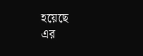হয়েছে
এর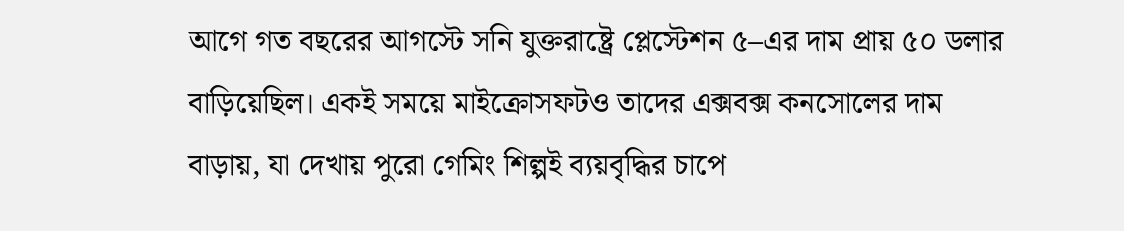আগে গত বছরের আগস্টে সনি যুক্তরাষ্ট্রে প্লেস্টেশন ৫–এর দাম প্রায় ৫০ ডলার বাড়িয়েছিল। একই সময়ে মাইক্রোসফটও তাদের এক্সবক্স কনসোলের দাম বাড়ায়, যা দেখায় পুরো গেমিং শিল্পই ব্যয়বৃদ্ধির চাপে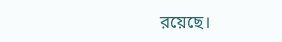রয়েছে।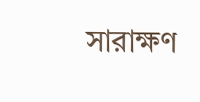সারাক্ষণ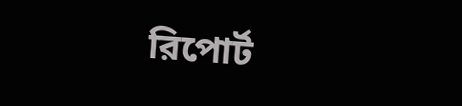রিপোর্ট